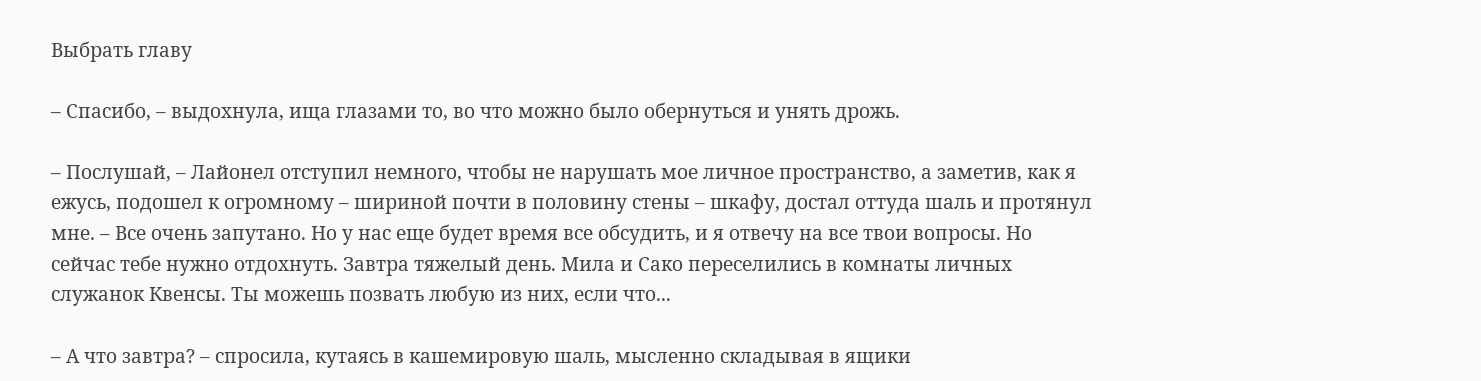Выбрать главу

– Спасибо, – выдохнула, ища глазами то, во что можно было обернуться и унять дрожь.

– Послушай, – Лайонел отступил немного, чтобы не нарушать мое личное пространство, а заметив, как я ежусь, подошел к огромному – шириной почти в половину стены – шкафу, достал оттуда шаль и протянул мне. – Все очень запутано. Но у нас еще будет время все обсудить, и я отвечу на все твои вопросы. Но сейчас тебе нужно отдохнуть. Завтра тяжелый день. Мила и Сако переселились в комнаты личных служанок Квенсы. Ты можешь позвать любую из них, если что...

– А что завтра? – спросила, кутаясь в кашемировую шаль, мысленно складывая в ящики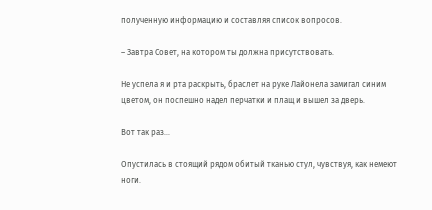полученную информацию и составляя список вопросов.

– Завтра Совет, на котором ты должна присутствовать.

Не успела я и рта раскрыть, браслет на руке Лайонела замигал синим цветом, он поспешно надел перчатки и плащ и вышел за дверь.

Вот так раз...

Опустилась в стоящий рядом обитый тканью стул, чувствуя, как немеют ноги.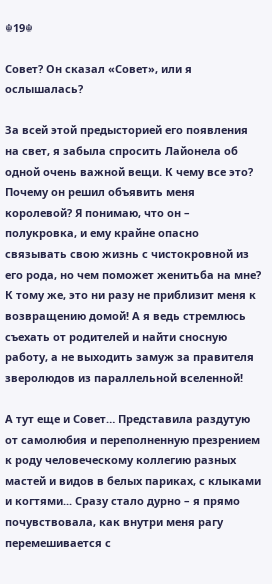☬19☬

Совет? Он сказал «Совет», или я ослышалась?

За всей этой предысторией его появления на свет, я забыла спросить Лайонела об одной очень важной вещи. К чему все это? Почему он решил объявить меня королевой? Я понимаю, что он – полукровка, и ему крайне опасно связывать свою жизнь с чистокровной из его рода, но чем поможет женитьба на мне? К тому же, это ни разу не приблизит меня к возвращению домой! А я ведь стремлюсь съехать от родителей и найти сносную работу, а не выходить замуж за правителя зверолюдов из параллельной вселенной!

А тут еще и Совет… Представила раздутую от самолюбия и переполненную презрением к роду человеческому коллегию разных мастей и видов в белых париках, с клыками и когтями... Сразу стало дурно – я прямо почувствовала, как внутри меня рагу перемешивается с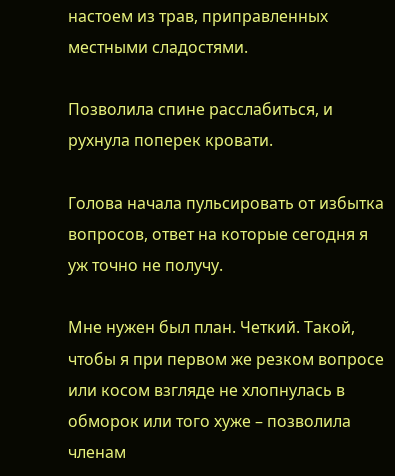настоем из трав, приправленных местными сладостями.

Позволила спине расслабиться, и рухнула поперек кровати.

Голова начала пульсировать от избытка вопросов, ответ на которые сегодня я уж точно не получу.

Мне нужен был план. Четкий. Такой, чтобы я при первом же резком вопросе или косом взгляде не хлопнулась в обморок или того хуже – позволила членам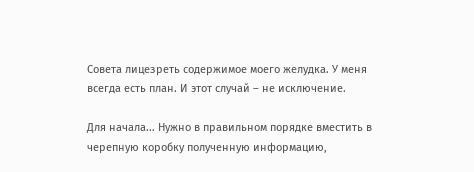Совета лицезреть содержимое моего желудка. У меня всегда есть план. И этот случай – не исключение.

Для начала... Нужно в правильном порядке вместить в черепную коробку полученную информацию,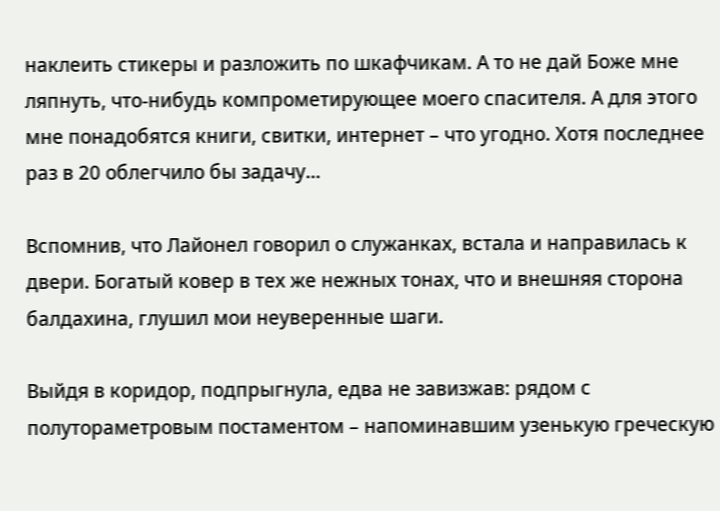наклеить стикеры и разложить по шкафчикам. А то не дай Боже мне ляпнуть, что-нибудь компрометирующее моего спасителя. А для этого мне понадобятся книги, свитки, интернет – что угодно. Хотя последнее раз в 20 облегчило бы задачу...

Вспомнив, что Лайонел говорил о служанках, встала и направилась к двери. Богатый ковер в тех же нежных тонах, что и внешняя сторона балдахина, глушил мои неуверенные шаги.

Выйдя в коридор, подпрыгнула, едва не завизжав: рядом с полутораметровым постаментом – напоминавшим узенькую греческую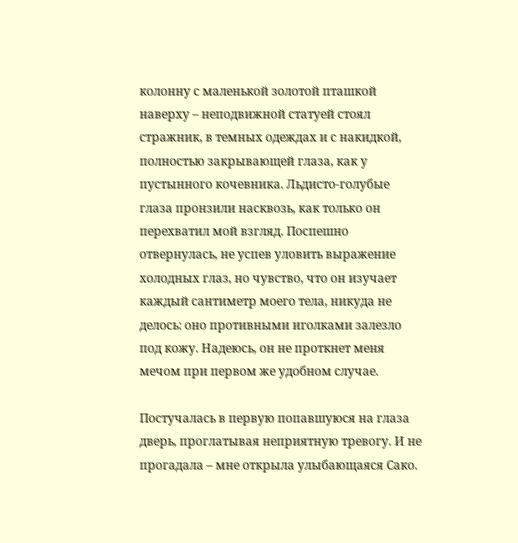колонну с маленькой золотой пташкой наверху – неподвижной статуей стоял стражник, в темных одеждах и с накидкой, полностью закрывающей глаза, как у пустынного кочевника. Льдисто-голубые глаза пронзили насквозь, как только он перехватил мой взгляд. Поспешно отвернулась, не успев уловить выражение холодных глаз, но чувство, что он изучает каждый сантиметр моего тела, никуда не делось: оно противными иголками залезло под кожу. Надеюсь, он не проткнет меня мечом при первом же удобном случае.

Постучалась в первую попавшуюся на глаза дверь, проглатывая неприятную тревогу. И не прогадала – мне открыла улыбающаяся Сако.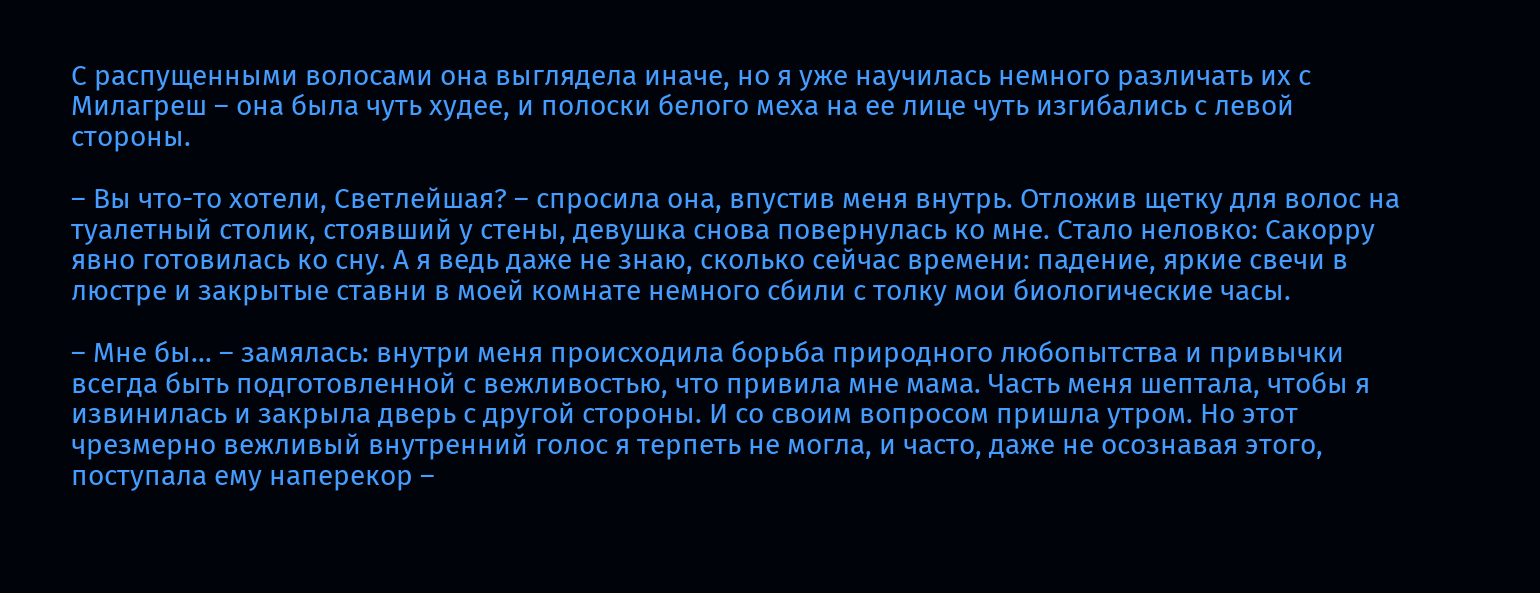С распущенными волосами она выглядела иначе, но я уже научилась немного различать их с Милагреш – она была чуть худее, и полоски белого меха на ее лице чуть изгибались с левой стороны.

– Вы что-то хотели, Светлейшая? – спросила она, впустив меня внутрь. Отложив щетку для волос на туалетный столик, стоявший у стены, девушка снова повернулась ко мне. Стало неловко: Сакорру явно готовилась ко сну. А я ведь даже не знаю, сколько сейчас времени: падение, яркие свечи в люстре и закрытые ставни в моей комнате немного сбили с толку мои биологические часы.

– Мне бы... – замялась: внутри меня происходила борьба природного любопытства и привычки всегда быть подготовленной с вежливостью, что привила мне мама. Часть меня шептала, чтобы я извинилась и закрыла дверь с другой стороны. И со своим вопросом пришла утром. Но этот чрезмерно вежливый внутренний голос я терпеть не могла, и часто, даже не осознавая этого, поступала ему наперекор –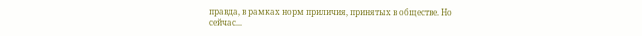правда, в рамках норм приличия, принятых в обществе. Но сейчас...